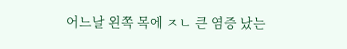어느날 왼쪽 목에 ㅈㄴ 큰 염증 났는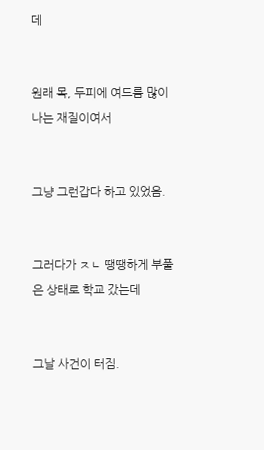데


원래 목, 두피에 여드름 많이 나는 재질이여서


그냥 그런갑다 하고 있었음.


그러다가 ㅈㄴ 땡땡하게 부풀은 상태로 학교 갔는데


그날 사건이 터짐.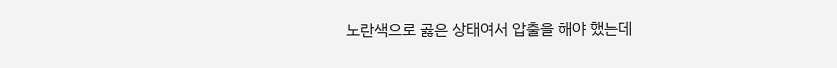노란색으로 곯은 상태여서 압출을 해야 했는데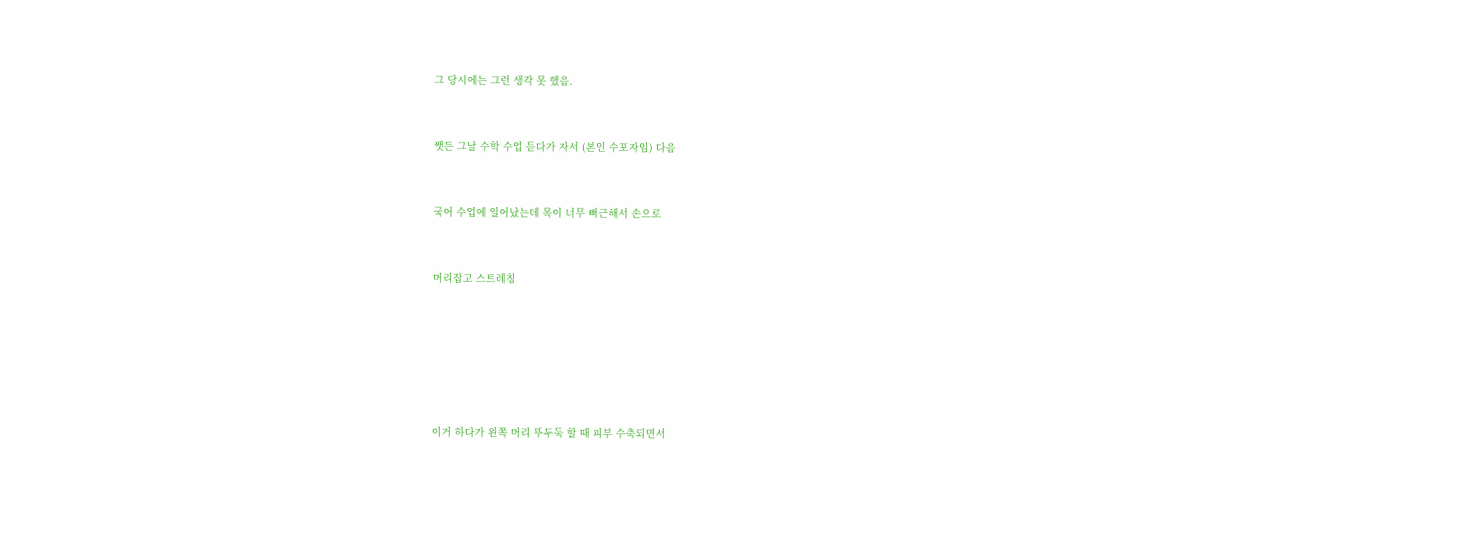그 당시에는 그런 생각 못 했음.


쨋든 그날 수학 수업 듣다가 자서 (본인 수포자임) 다음


국어 수업에 일어났는데 목이 너무 뻐근해서 손으로


머리잡고 스트레칭






이거 하다가 왼쪽 머리 뚜두둑 할 때 피부 수축되면서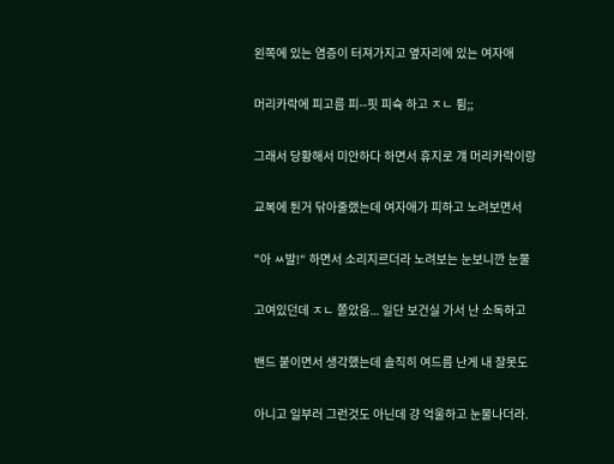왼쪽에 있는 염증이 터져가지고 옆자리에 있는 여자애


머리카락에 피고름 피--핏 피슉 하고 ㅈㄴ 튐;;


그래서 당황해서 미안하다 하면서 휴지로 걔 머리카락이랑


교복에 튄거 닦아줄랬는데 여자애가 피하고 노려보면서


"아 ㅆ발!“ 하면서 소리지르더라 노려보는 눈보니깐 눈물


고여있던데 ㅈㄴ 쫄았음... 일단 보건실 가서 난 소독하고


밴드 붙이면서 생각했는데 솔직히 여드름 난게 내 잘못도


아니고 일부러 그런것도 아닌데 걍 억울하고 눈물나더라.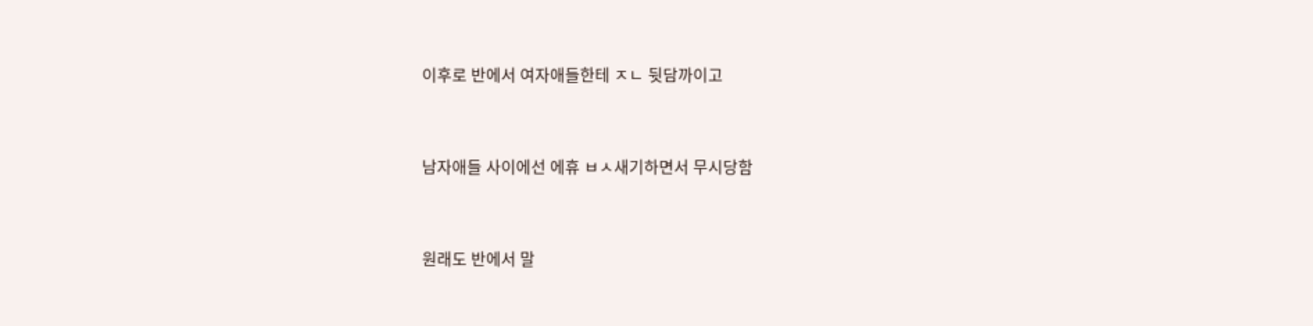이후로 반에서 여자애들한테 ㅈㄴ 뒷담까이고


남자애들 사이에선 에휴 ㅂㅅ새기하면서 무시당함


원래도 반에서 말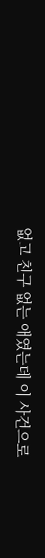없고 친구 없는 애였는데 이 사건으로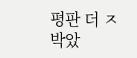평판 더 ㅈ박았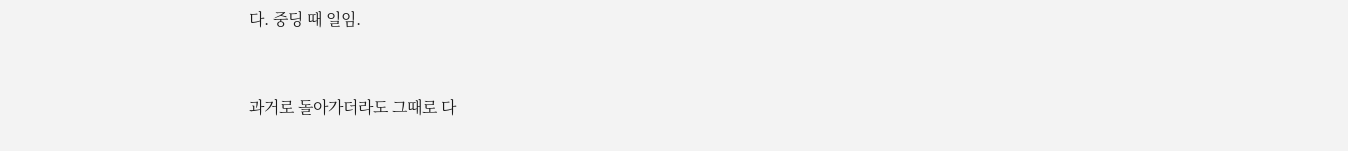다. 중딩 때 일임.


과거로 돌아가더라도 그때로 다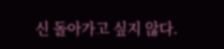신 돌아가고 싶지 않다.